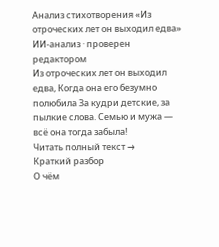Анализ стихотворения «Из отроческих лет он выходил едва»
ИИ-анализ · проверен редактором
Из отроческих лет он выходил едва, Когда она его безумно полюбила За кудри детские, за пылкие слова. Семью и мужа — всё она тогда забыла!
Читать полный текст →
Краткий разбор
О чём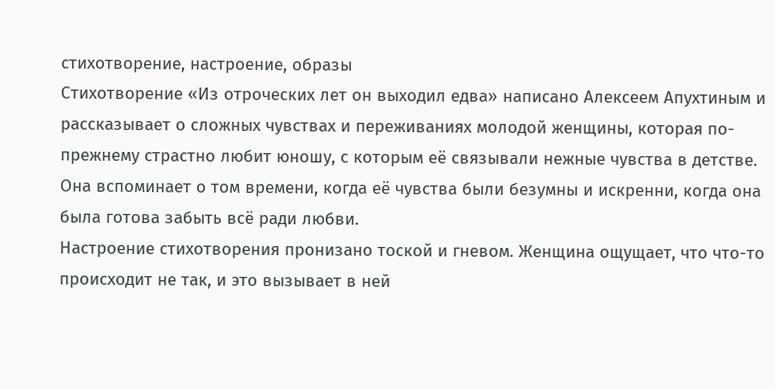стихотворение, настроение, образы
Стихотворение «Из отроческих лет он выходил едва» написано Алексеем Апухтиным и рассказывает о сложных чувствах и переживаниях молодой женщины, которая по-прежнему страстно любит юношу, с которым её связывали нежные чувства в детстве. Она вспоминает о том времени, когда её чувства были безумны и искренни, когда она была готова забыть всё ради любви.
Настроение стихотворения пронизано тоской и гневом. Женщина ощущает, что что-то происходит не так, и это вызывает в ней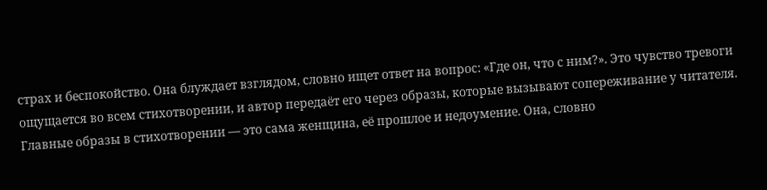страх и беспокойство. Она блуждает взглядом, словно ищет ответ на вопрос: «Где он, что с ним?». Это чувство тревоги ощущается во всем стихотворении, и автор передаёт его через образы, которые вызывают сопереживание у читателя.
Главные образы в стихотворении — это сама женщина, её прошлое и недоумение. Она, словно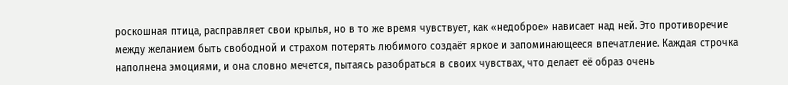роскошная птица, расправляет свои крылья, но в то же время чувствует, как «недоброе» нависает над ней. Это противоречие между желанием быть свободной и страхом потерять любимого создаёт яркое и запоминающееся впечатление. Каждая строчка наполнена эмоциями, и она словно мечется, пытаясь разобраться в своих чувствах, что делает её образ очень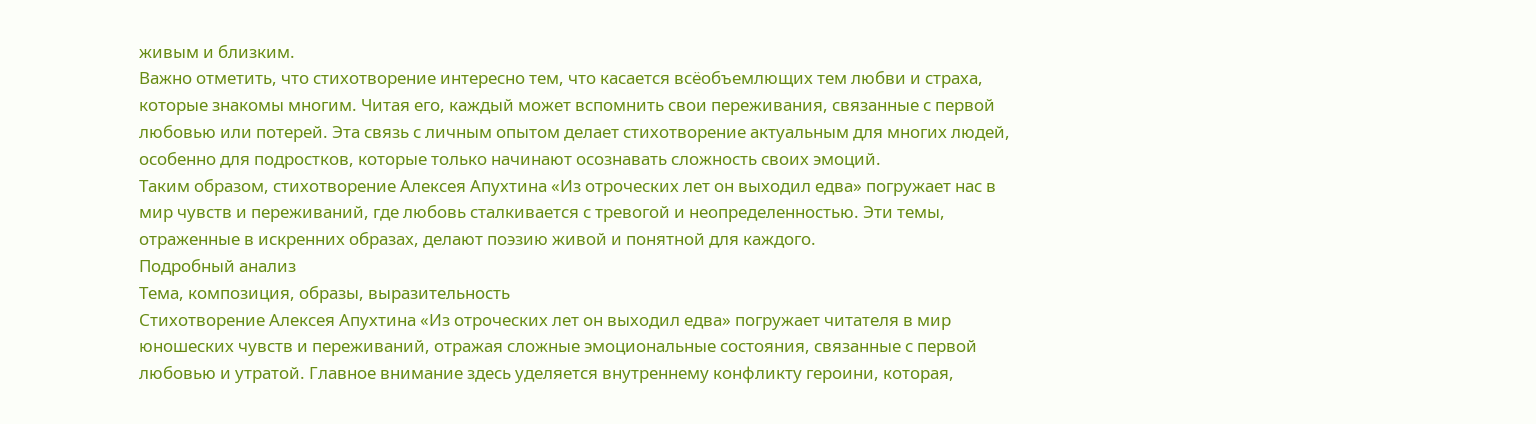живым и близким.
Важно отметить, что стихотворение интересно тем, что касается всёобъемлющих тем любви и страха, которые знакомы многим. Читая его, каждый может вспомнить свои переживания, связанные с первой любовью или потерей. Эта связь с личным опытом делает стихотворение актуальным для многих людей, особенно для подростков, которые только начинают осознавать сложность своих эмоций.
Таким образом, стихотворение Алексея Апухтина «Из отроческих лет он выходил едва» погружает нас в мир чувств и переживаний, где любовь сталкивается с тревогой и неопределенностью. Эти темы, отраженные в искренних образах, делают поэзию живой и понятной для каждого.
Подробный анализ
Тема, композиция, образы, выразительность
Стихотворение Алексея Апухтина «Из отроческих лет он выходил едва» погружает читателя в мир юношеских чувств и переживаний, отражая сложные эмоциональные состояния, связанные с первой любовью и утратой. Главное внимание здесь уделяется внутреннему конфликту героини, которая,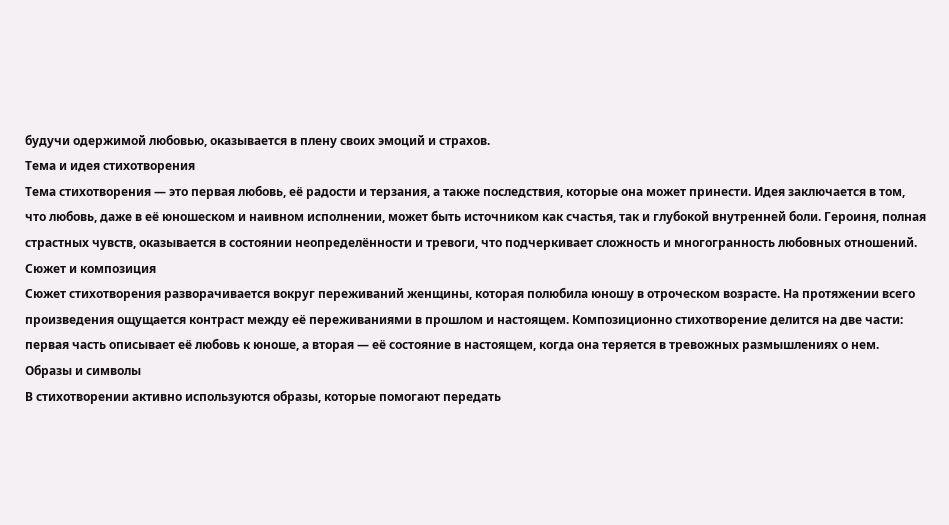будучи одержимой любовью, оказывается в плену своих эмоций и страхов.
Тема и идея стихотворения
Тема стихотворения — это первая любовь, её радости и терзания, а также последствия, которые она может принести. Идея заключается в том, что любовь, даже в её юношеском и наивном исполнении, может быть источником как счастья, так и глубокой внутренней боли. Героиня, полная страстных чувств, оказывается в состоянии неопределённости и тревоги, что подчеркивает сложность и многогранность любовных отношений.
Сюжет и композиция
Сюжет стихотворения разворачивается вокруг переживаний женщины, которая полюбила юношу в отроческом возрасте. На протяжении всего произведения ощущается контраст между её переживаниями в прошлом и настоящем. Композиционно стихотворение делится на две части: первая часть описывает её любовь к юноше, а вторая — её состояние в настоящем, когда она теряется в тревожных размышлениях о нем.
Образы и символы
В стихотворении активно используются образы, которые помогают передать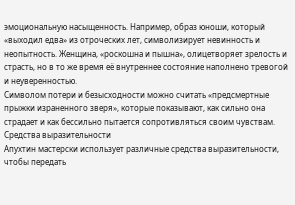эмоциональную насыщенность. Например, образ юноши, который «выходил едва» из отроческих лет, символизирует невинность и неопытность. Женщина, «роскошна и пышна», олицетворяет зрелость и страсть, но в то же время её внутреннее состояние наполнено тревогой и неуверенностью.
Символом потери и безысходности можно считать «предсмертные прыжки израненного зверя», которые показывают, как сильно она страдает и как бессильно пытается сопротивляться своим чувствам.
Средства выразительности
Апухтин мастерски использует различные средства выразительности, чтобы передать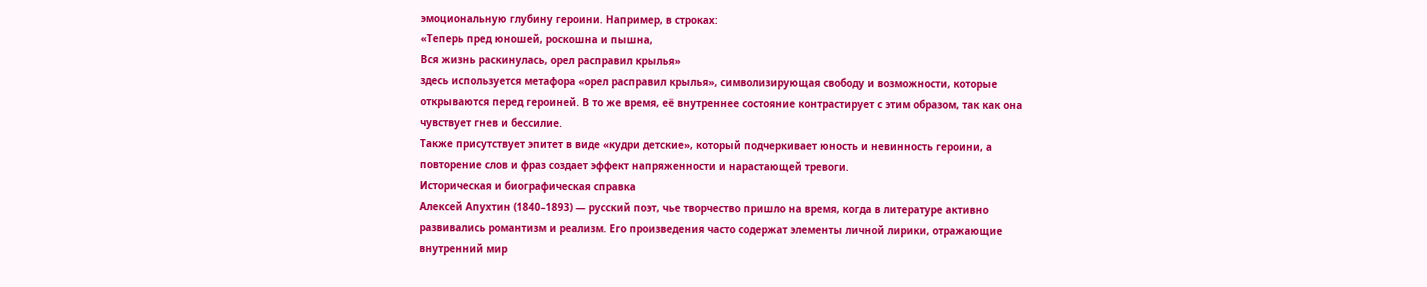эмоциональную глубину героини. Например, в строках:
«Теперь пред юношей, роскошна и пышна,
Вся жизнь раскинулась, орел расправил крылья»
здесь используется метафора «орел расправил крылья», символизирующая свободу и возможности, которые открываются перед героиней. В то же время, её внутреннее состояние контрастирует с этим образом, так как она чувствует гнев и бессилие.
Также присутствует эпитет в виде «кудри детские», который подчеркивает юность и невинность героини, а повторение слов и фраз создает эффект напряженности и нарастающей тревоги.
Историческая и биографическая справка
Алексей Апухтин (1840–1893) — русский поэт, чье творчество пришло на время, когда в литературе активно развивались романтизм и реализм. Его произведения часто содержат элементы личной лирики, отражающие внутренний мир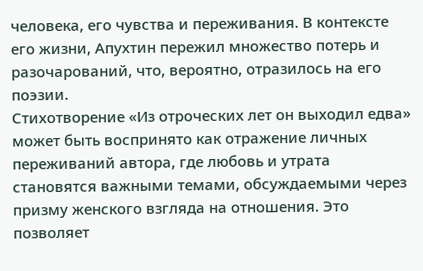человека, его чувства и переживания. В контексте его жизни, Апухтин пережил множество потерь и разочарований, что, вероятно, отразилось на его поэзии.
Стихотворение «Из отроческих лет он выходил едва» может быть воспринято как отражение личных переживаний автора, где любовь и утрата становятся важными темами, обсуждаемыми через призму женского взгляда на отношения. Это позволяет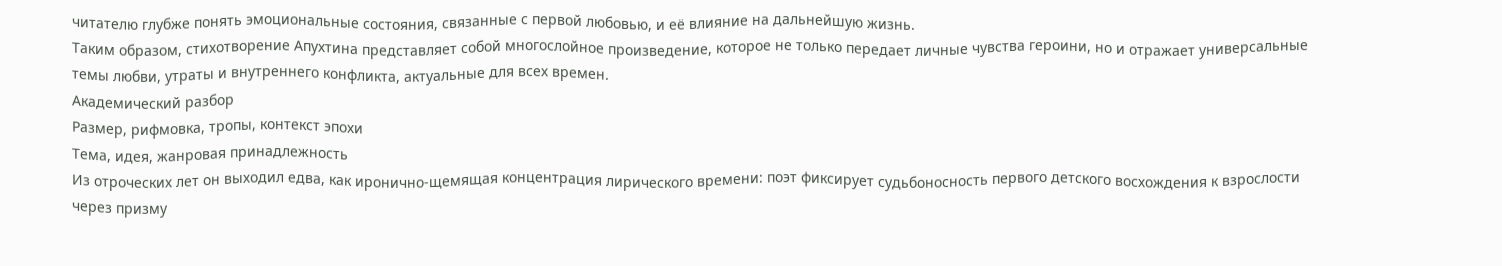читателю глубже понять эмоциональные состояния, связанные с первой любовью, и её влияние на дальнейшую жизнь.
Таким образом, стихотворение Апухтина представляет собой многослойное произведение, которое не только передает личные чувства героини, но и отражает универсальные темы любви, утраты и внутреннего конфликта, актуальные для всех времен.
Академический разбор
Размер, рифмовка, тропы, контекст эпохи
Тема, идея, жанровая принадлежность
Из отроческих лет он выходил едва, как иронично-щемящая концентрация лирического времени: поэт фиксирует судьбоносность первого детского восхождения к взрослости через призму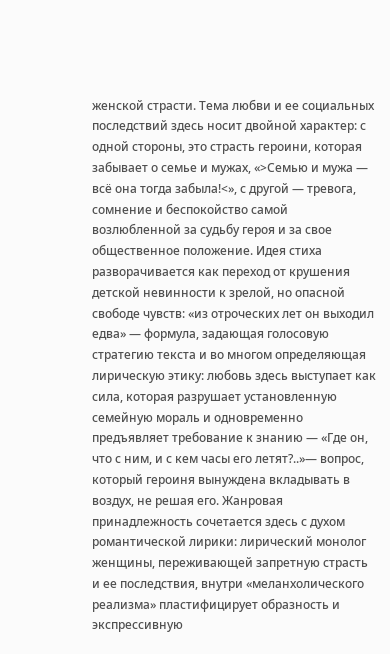женской страсти. Тема любви и ее социальных последствий здесь носит двойной характер: с одной стороны, это страсть героини, которая забывает о семье и мужах, «>Семью и мужа — всё она тогда забыла!<», с другой — тревога, сомнение и беспокойство самой возлюбленной за судьбу героя и за свое общественное положение. Идея стиха разворачивается как переход от крушения детской невинности к зрелой, но опасной свободе чувств: «из отроческих лет он выходил едва» — формула, задающая голосовую стратегию текста и во многом определяющая лирическую этику: любовь здесь выступает как сила, которая разрушает установленную семейную мораль и одновременно предъявляет требование к знанию — «Где он, что с ним, и с кем часы его летят?..»— вопрос, который героиня вынуждена вкладывать в воздух, не решая его. Жанровая принадлежность сочетается здесь с духом романтической лирики: лирический монолог женщины, переживающей запретную страсть и ее последствия, внутри «меланхолического реализма» пластифицирует образность и экспрессивную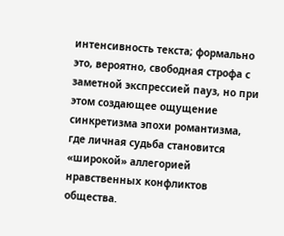интенсивность текста; формально это, вероятно, свободная строфа с заметной экспрессией пауз, но при этом создающее ощущение синкретизма эпохи романтизма, где личная судьба становится «широкой» аллегорией нравственных конфликтов общества.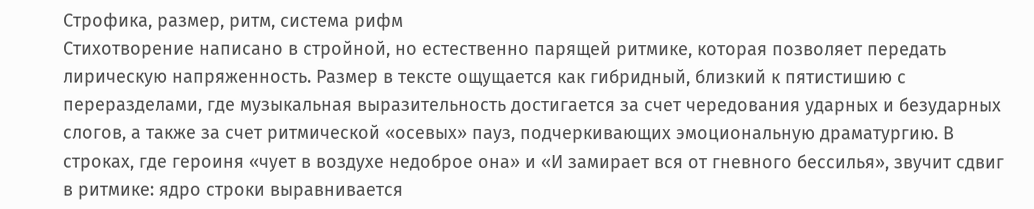Строфика, размер, ритм, система рифм
Стихотворение написано в стройной, но естественно парящей ритмике, которая позволяет передать лирическую напряженность. Размер в тексте ощущается как гибридный, близкий к пятистишию с переразделами, где музыкальная выразительность достигается за счет чередования ударных и безударных слогов, а также за счет ритмической «осевых» пауз, подчеркивающих эмоциональную драматургию. В строках, где героиня «чует в воздухе недоброе она» и «И замирает вся от гневного бессилья», звучит сдвиг в ритмике: ядро строки выравнивается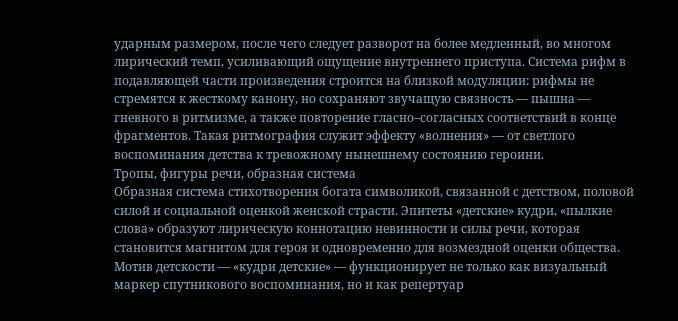ударным размером, после чего следует разворот на более медленный, во многом лирический темп, усиливающий ощущение внутреннего приступа. Система рифм в подавляющей части произведения строится на близкой модуляции: рифмы не стремятся к жесткому канону, но сохраняют звучащую связность — пышна — гневного в ритмизме, а также повторение гласно–согласных соответствий в конце фрагментов. Такая ритмография служит эффекту «волнения» — от светлого воспоминания детства к тревожному нынешнему состоянию героини.
Тропы, фигуры речи, образная система
Образная система стихотворения богата символикой, связанной с детством, половой силой и социальной оценкой женской страсти. Эпитеты «детские» кудри, «пылкие слова» образуют лирическую коннотацию невинности и силы речи, которая становится магнитом для героя и одновременно для возмездной оценки общества. Мотив детскости — «кудри детские» — функционирует не только как визуальный маркер спутникового воспоминания, но и как репертуар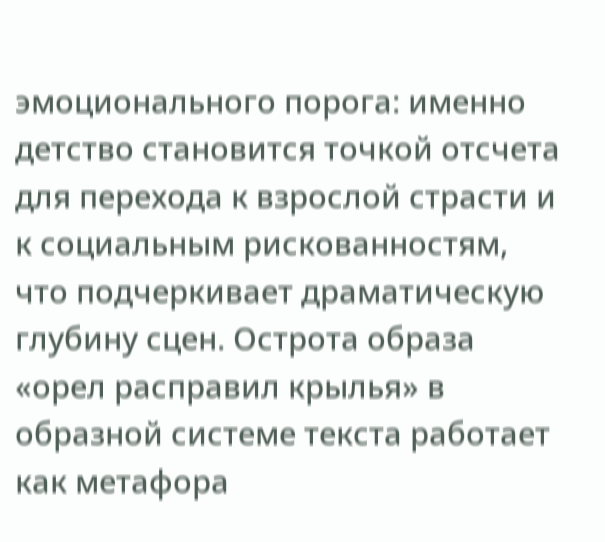эмоционального порога: именно детство становится точкой отсчета для перехода к взрослой страсти и к социальным рискованностям, что подчеркивает драматическую глубину сцен. Острота образа «орел расправил крылья» в образной системе текста работает как метафора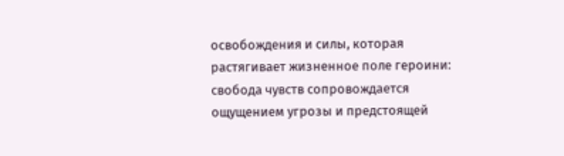освобождения и силы, которая растягивает жизненное поле героини: свобода чувств сопровождается ощущением угрозы и предстоящей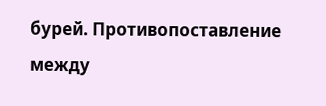бурей. Противопоставление между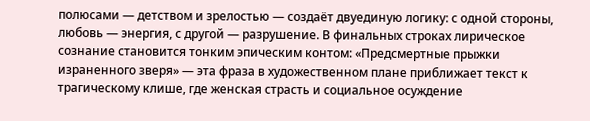полюсами — детством и зрелостью — создаёт двуединую логику: с одной стороны, любовь — энергия, с другой — разрушение. В финальных строках лирическое сознание становится тонким эпическим контом: «Предсмертные прыжки израненного зверя» — эта фраза в художественном плане приближает текст к трагическому клише, где женская страсть и социальное осуждение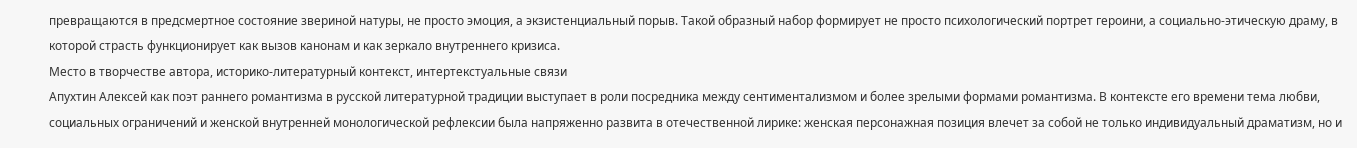превращаются в предсмертное состояние звериной натуры, не просто эмоция, а экзистенциальный порыв. Такой образный набор формирует не просто психологический портрет героини, а социально-этическую драму, в которой страсть функционирует как вызов канонам и как зеркало внутреннего кризиса.
Место в творчестве автора, историко-литературный контекст, интертекстуальные связи
Апухтин Алексей как поэт раннего романтизма в русской литературной традиции выступает в роли посредника между сентиментализмом и более зрелыми формами романтизма. В контексте его времени тема любви, социальных ограничений и женской внутренней монологической рефлексии была напряженно развита в отечественной лирике: женская персонажная позиция влечет за собой не только индивидуальный драматизм, но и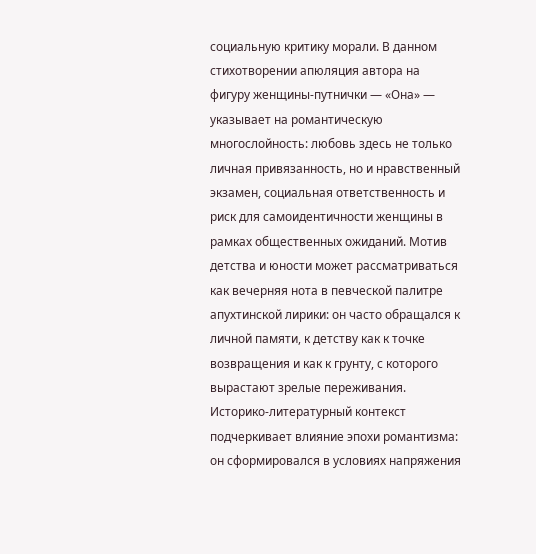социальную критику морали. В данном стихотворении апюляция автора на фигуру женщины-путнички — «Она» — указывает на романтическую многослойность: любовь здесь не только личная привязанность, но и нравственный экзамен, социальная ответственность и риск для самоидентичности женщины в рамках общественных ожиданий. Мотив детства и юности может рассматриваться как вечерняя нота в певческой палитре апухтинской лирики: он часто обращался к личной памяти, к детству как к точке возвращения и как к грунту, с которого вырастают зрелые переживания.
Историко-литературный контекст подчеркивает влияние эпохи романтизма: он сформировался в условиях напряжения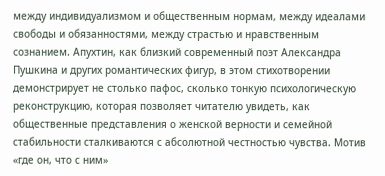между индивидуализмом и общественным нормам, между идеалами свободы и обязанностями, между страстью и нравственным сознанием. Апухтин, как близкий современный поэт Александра Пушкина и других романтических фигур, в этом стихотворении демонстрирует не столько пафос, сколько тонкую психологическую реконструкцию, которая позволяет читателю увидеть, как общественные представления о женской верности и семейной стабильности сталкиваются с абсолютной честностью чувства. Мотив «где он, что с ним»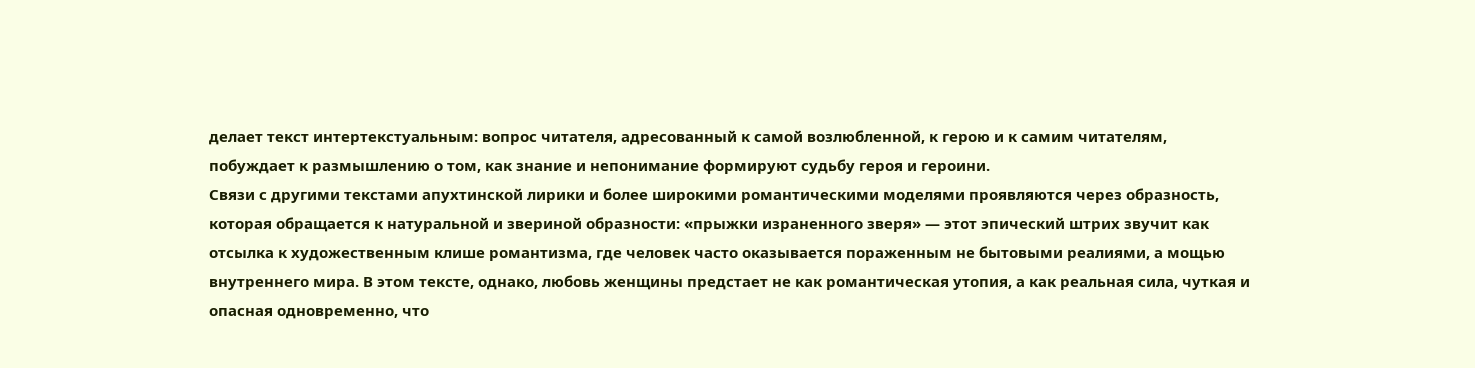делает текст интертекстуальным: вопрос читателя, адресованный к самой возлюбленной, к герою и к самим читателям, побуждает к размышлению о том, как знание и непонимание формируют судьбу героя и героини.
Связи с другими текстами апухтинской лирики и более широкими романтическими моделями проявляются через образность, которая обращается к натуральной и звериной образности: «прыжки израненного зверя» — этот эпический штрих звучит как отсылка к художественным клише романтизма, где человек часто оказывается пораженным не бытовыми реалиями, а мощью внутреннего мира. В этом тексте, однако, любовь женщины предстает не как романтическая утопия, а как реальная сила, чуткая и опасная одновременно, что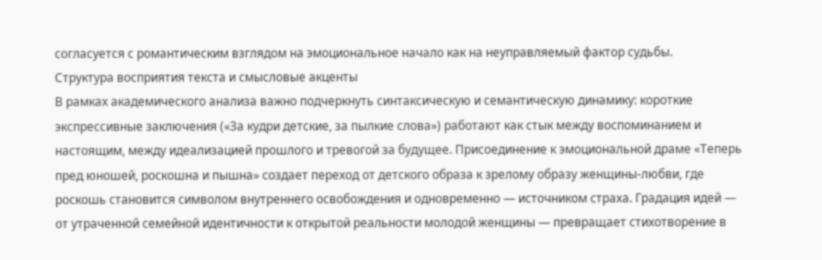согласуется с романтическим взглядом на эмоциональное начало как на неуправляемый фактор судьбы.
Структура восприятия текста и смысловые акценты
В рамках академического анализа важно подчеркнуть синтаксическую и семантическую динамику: короткие экспрессивные заключения («За кудри детские, за пылкие слова») работают как стык между воспоминанием и настоящим, между идеализацией прошлого и тревогой за будущее. Присоединение к эмоциональной драме «Теперь пред юношей, роскошна и пышна» создает переход от детского образа к зрелому образу женщины-любви, где роскошь становится символом внутреннего освобождения и одновременно — источником страха. Градация идей — от утраченной семейной идентичности к открытой реальности молодой женщины — превращает стихотворение в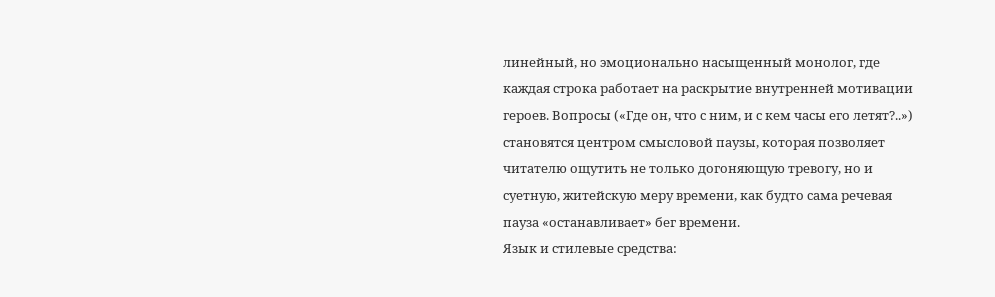линейный, но эмоционально насыщенный монолог, где каждая строка работает на раскрытие внутренней мотивации героев. Вопросы («Где он, что с ним, и с кем часы его летят?..») становятся центром смысловой паузы, которая позволяет читателю ощутить не только догоняющую тревогу, но и суетную, житейскую меру времени, как будто сама речевая пауза «останавливает» бег времени.
Язык и стилевые средства: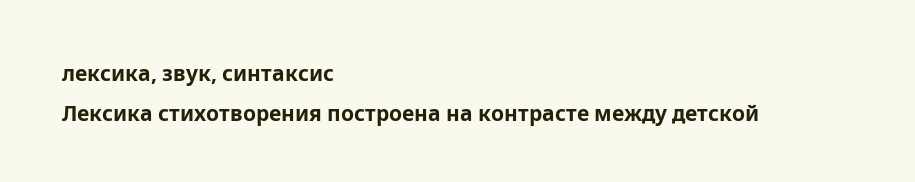лексика, звук, синтаксис
Лексика стихотворения построена на контрасте между детской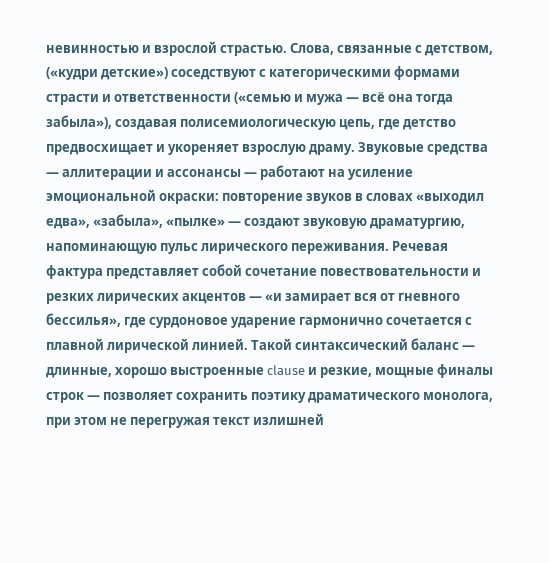невинностью и взрослой страстью. Слова, связанные с детством, («кудри детские») соседствуют с категорическими формами страсти и ответственности («семью и мужа — всё она тогда забыла»), создавая полисемиологическую цепь, где детство предвосхищает и укореняет взрослую драму. Звуковые средства — аллитерации и ассонансы — работают на усиление эмоциональной окраски: повторение звуков в словах «выходил едва», «забыла», «пылке» — создают звуковую драматургию, напоминающую пульс лирического переживания. Речевая фактура представляет собой сочетание повествовательности и резких лирических акцентов — «и замирает вся от гневного бессилья», где сурдоновое ударение гармонично сочетается с плавной лирической линией. Такой синтаксический баланс — длинные, хорошо выстроенные clause и резкие, мощные финалы строк — позволяет сохранить поэтику драматического монолога, при этом не перегружая текст излишней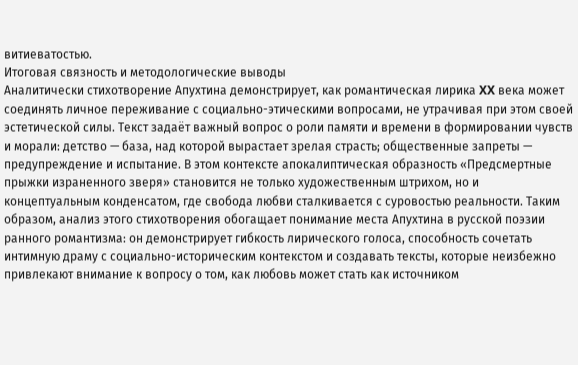витиеватостью.
Итоговая связность и методологические выводы
Аналитически стихотворение Апухтина демонстрирует, как романтическая лирика XX века может соединять личное переживание с социально-этическими вопросами, не утрачивая при этом своей эстетической силы. Текст задаёт важный вопрос о роли памяти и времени в формировании чувств и морали: детство — база, над которой вырастает зрелая страсть; общественные запреты — предупреждение и испытание. В этом контексте апокалиптическая образность «Предсмертные прыжки израненного зверя» становится не только художественным штрихом, но и концептуальным конденсатом, где свобода любви сталкивается с суровостью реальности. Таким образом, анализ этого стихотворения обогащает понимание места Апухтина в русской поэзии ранного романтизма: он демонстрирует гибкость лирического голоса, способность сочетать интимную драму с социально-историческим контекстом и создавать тексты, которые неизбежно привлекают внимание к вопросу о том, как любовь может стать как источником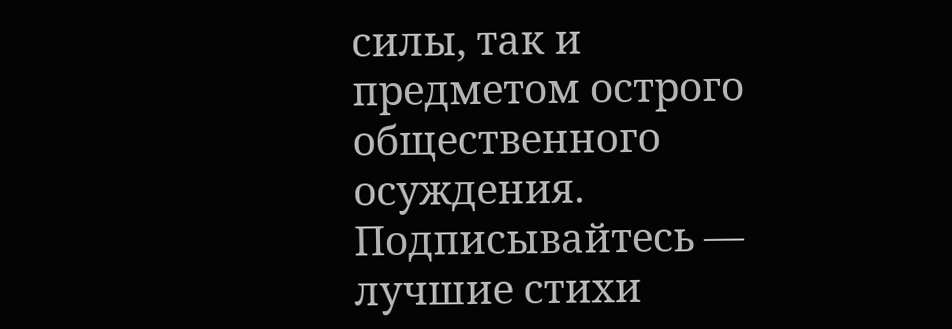силы, так и предметом острого общественного осуждения.
Подписывайтесь — лучшие стихи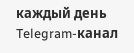каждый день
Telegram-канал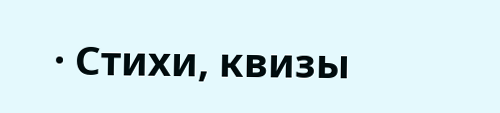· Стихи, квизы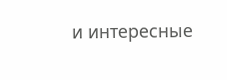и интересные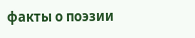факты о поэзии